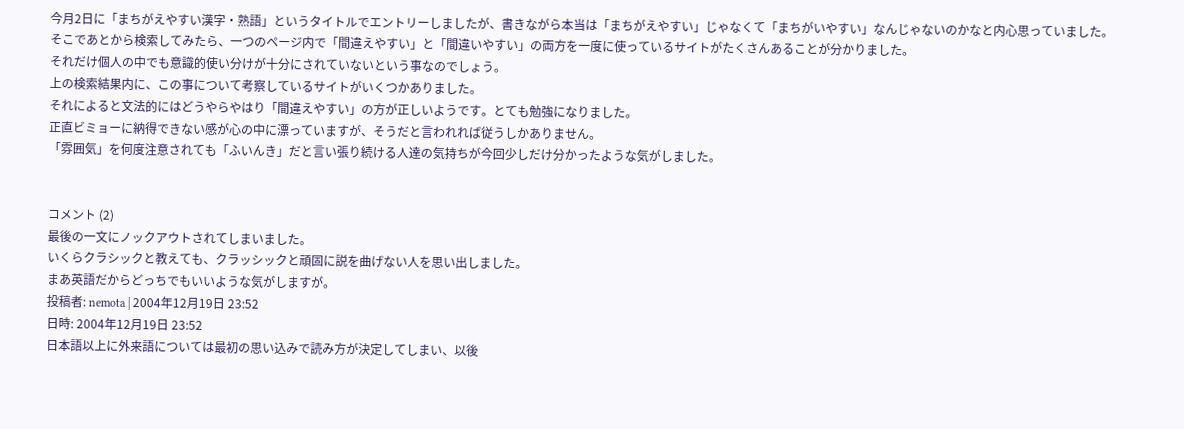今月2日に「まちがえやすい漢字・熟語」というタイトルでエントリーしましたが、書きながら本当は「まちがえやすい」じゃなくて「まちがいやすい」なんじゃないのかなと内心思っていました。
そこであとから検索してみたら、一つのページ内で「間違えやすい」と「間違いやすい」の両方を一度に使っているサイトがたくさんあることが分かりました。
それだけ個人の中でも意識的使い分けが十分にされていないという事なのでしょう。
上の検索結果内に、この事について考察しているサイトがいくつかありました。
それによると文法的にはどうやらやはり「間違えやすい」の方が正しいようです。とても勉強になりました。
正直ビミョーに納得できない感が心の中に漂っていますが、そうだと言われれば従うしかありません。
「雰囲気」を何度注意されても「ふいんき」だと言い張り続ける人達の気持ちが今回少しだけ分かったような気がしました。


コメント (2)
最後の一文にノックアウトされてしまいました。
いくらクラシックと教えても、クラッシックと頑固に説を曲げない人を思い出しました。
まあ英語だからどっちでもいいような気がしますが。
投稿者: nemota | 2004年12月19日 23:52
日時: 2004年12月19日 23:52
日本語以上に外来語については最初の思い込みで読み方が決定してしまい、以後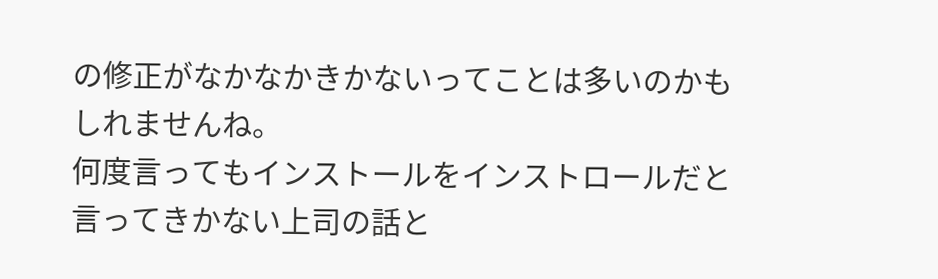の修正がなかなかきかないってことは多いのかもしれませんね。
何度言ってもインストールをインストロールだと言ってきかない上司の話と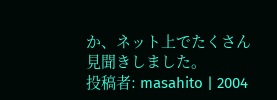か、ネット上でたくさん見聞きしました。
投稿者: masahito | 2004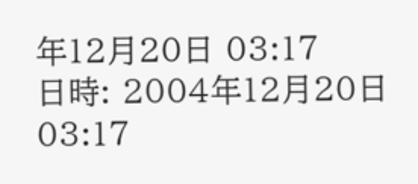年12月20日 03:17
日時: 2004年12月20日 03:17